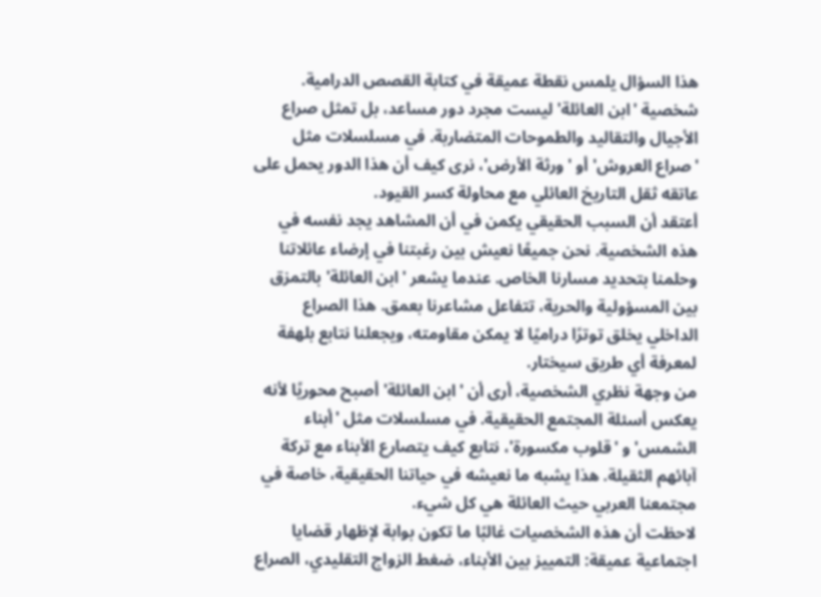هذا السؤال يلمس نقطة عميقة في كتابة القصص الدرامية. شخصية 'ابن العائلة' ليست مجرد دور مساعد، بل تمثل صراع الأجيال والتقاليد والطموحات المتضاربة. في مسلسلات مثل 'صراع العروش' أو 'ورثة الأرض'، نرى كيف أن هذا الدور يحمل على عاتقه ثقل التاريخ العائلي مع محاولة كسر القيود.
أعتقد أن السبب الحقيقي يكمن في أن المشاهد يجد نفسه في هذه الشخصية. نحن جميعًا نعيش بين رغبتنا في إرضاء عائلاتنا وحلمنا بتحديد مسارنا الخاص. عندما يشعر 'ابن العائلة' بالتمزق بين المسؤولية والحرية، تتفاعل مشاعرنا بعمق. هذا الصراع الداخلي يخلق توترًا دراميًا لا يمكن مقاومته، ويجعلنا نتابع بلهفة لمعرفة أي طريق سيختار.
من وجهة نظري الشخصية، أرى أن 'ابن العائلة' أصبح محوريًا لأنه يعكس أسئلة المجتمع الحقيقية. في مسلسلات مثل 'أبناء الشمس' و 'قلوب مكسورة'، نتابع كيف يتصارع الأبناء مع تركة آبائهم الثقيلة. هذا يشبه ما نعيشه في حياتنا الحقيقية، خاصة في مجتمعنا العربي حيث العائلة هي كل شيء.
لاحظت أن هذه الشخصيات غالبًا ما تكون بوابة لإظهار قضايا اجتماعية عميقة: التمييز بين الأبناء، ضغط الزواج التقليدي، الصراع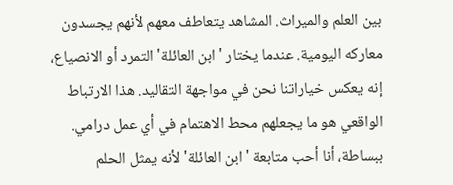بين العلم والميراث. المشاهد يتعاطف معهم لأنهم يجسدون معاركه اليومية. عندما يختار 'ابن العائلة' التمرد أو الانصياع، إنه يعكس خياراتنا نحن في مواجهة التقاليد. هذا الارتباط الواقعي هو ما يجعلهم محط الاهتمام في أي عمل درامي.
ببساطة، أنا أحب متابعة 'ابن العائلة' لأنه يمثل الحلم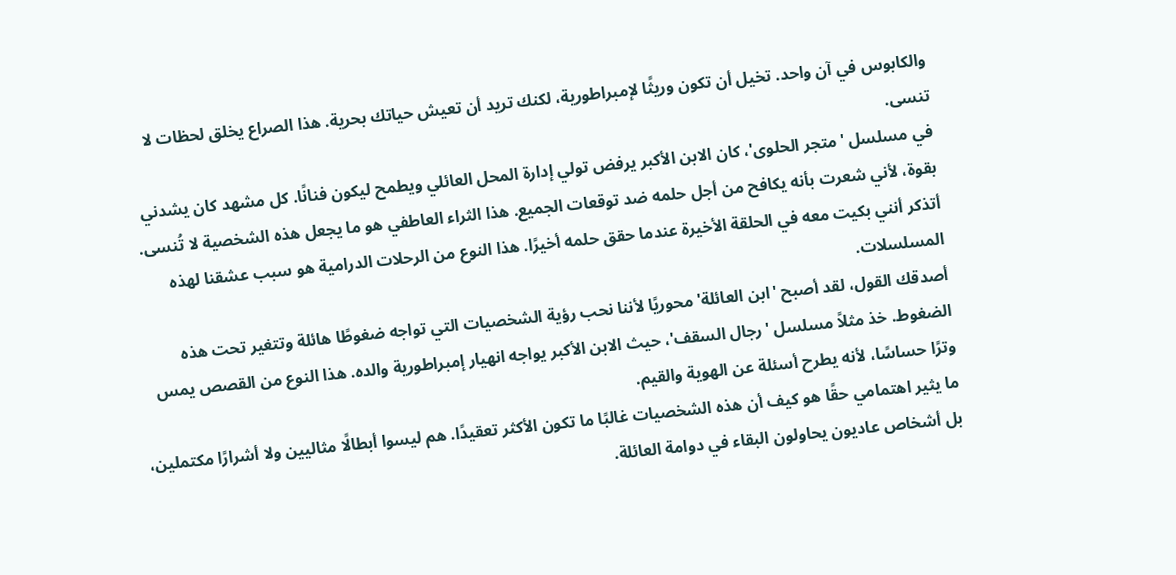والكابوس في آن واحد. تخيل أن تكون وريثًا لإمبراطورية، لكنك تريد أن تعيش حياتك بحرية. هذا الصراع يخلق لحظات لا تنسى.
في مسلسل 'متجر الحلوى'، كان الابن الأكبر يرفض تولي إدارة المحل العائلي ويطمح ليكون فنانًا. كل مشهد كان يشدني بقوة، لأني شعرت بأنه يكافح من أجل حلمه ضد توقعات الجميع. هذا الثراء العاطفي هو ما يجعل هذه الشخصية لا تُنسى. أتذكر أنني بكيت معه في الحلقة الأخيرة عندما حقق حلمه أخيرًا. هذا النوع من الرحلات الدرامية هو سبب عشقنا لهذه المسلسلات.
أصدقك القول، لقد أصبح 'ابن العائلة' محوريًا لأننا نحب رؤية الشخصيات التي تواجه ضغوطًا هائلة وتتغير تحت هذه الضغوط. خذ مثلاً مسلسل 'رجال السقف'، حيث الابن الأكبر يواجه انهيار إمبراطورية والده. هذا النوع من القصص يمس وترًا حساسًا، لأنه يطرح أسئلة عن الهوية والقيم.
ما يثير اهتمامي حقًا هو كيف أن هذه الشخصيات غالبًا ما تكون الأكثر تعقيدًا. هم ليسوا أبطالًا مثاليين ولا أشرارًا مكتملين، بل أشخاص عاديون يحاولون البقاء في دوامة العائلة.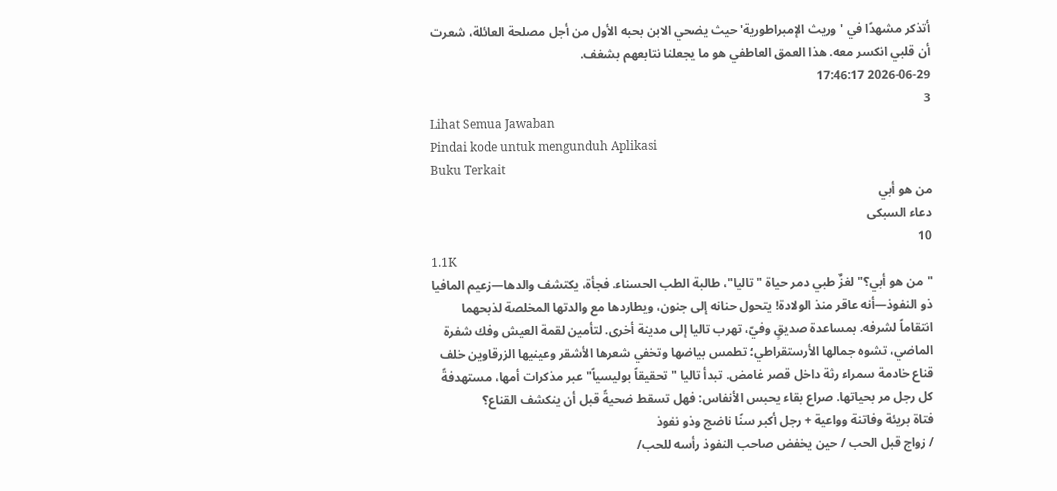أتذكر مشهدًا في 'وريث الإمبراطورية' حيث يضحي الابن بحبه الأول من أجل مصلحة العائلة، شعرت أن قلبي انكسر معه. هذا العمق العاطفي هو ما يجعلنا نتابعهم بشغف.
2026-06-29 17:46:17
3
Lihat Semua Jawaban
Pindai kode untuk mengunduh Aplikasi
Buku Terkait
من هو أبي
دعاء السبكى
10
1.1K
"من هو أبي؟" لغزٌ طبي دمر حياة "تاليا"، طالبة الطب الحسناء. فجأة، يكتشف والدها—زعيم المافيا ذو النفوذ—أنه عاقر منذ الولادة! يتحول حنانه إلى جنون، ويطاردها مع والدتها المخلصة لذبحهما انتقاماً لشرفه. بمساعدة صديقٍ وفيّ، تهرب تاليا إلى مدينة أخرى. لتأمين لقمة العيش وفك شفرة الماضي، تشوه جمالها الأرستقراطي؛ تطمس بياضها وتخفي شعرها الأشقر وعينيها الزرقاوين خلف قناع خادمة سمراء رثة داخل قصر غامض. تبدأ تاليا "تحقيقاً بوليسياً" عبر مذكرات أمها، مستهدفةً كل رجل مر بحياتها. صراع بقاء يحبس الأنفاس: فهل تسقط ضحيةً قبل أن ينكشف القناع؟
فتاة بريئة وفاتنة وواعية + رجل أكبر سنًا ناضج وذو نفوذ
/ زواج قبل الحب / حين يخفض صاحب النفوذ رأسه للحب/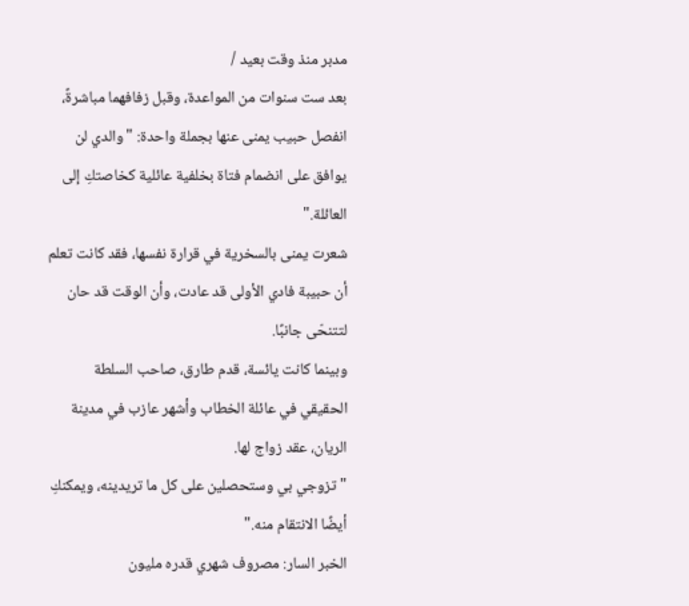مدبر منذ وقت بعيد /
بعد ست سنوات من المواعدة، وقبل زفافهما مباشرةً، انفصل حبيب يمنى عنها بجملة واحدة: "والدي لن يوافق على انضمام فتاة بخلفية عائلية كخاصتكِ إلى العائلة."
شعرت يمنى بالسخرية في قرارة نفسها، فقد كانت تعلم أن حبيبة فادي الأولى قد عادت، وأن الوقت قد حان لتتنحّى جانبًا.
وبينما كانت يائسة، قدم طارق، صاحب السلطة الحقيقي في عائلة الخطاب وأشهر عازب في مدينة الريان، عقد زواج لها.
"تزوجي بي وستحصلين على كل ما تريدينه، ويمكنكِ أيضًا الانتقام منه."
الخبر السار: مصروف شهري قدره مليون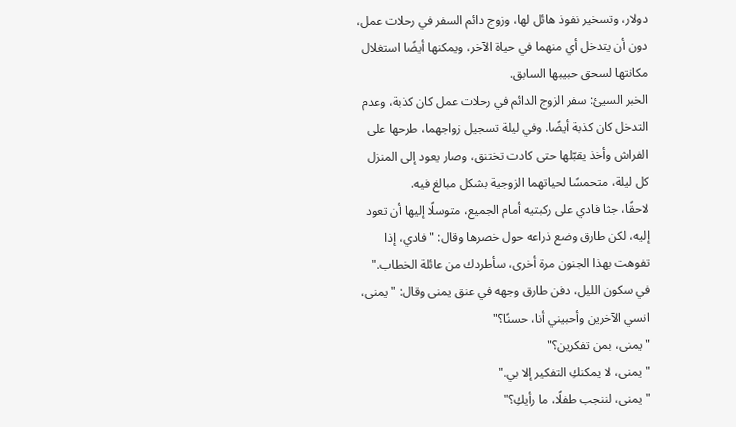دولار، وتسخير نفوذ هائل لها، وزوج دائم السفر في رحلات عمل، دون أن يتدخل أي منهما في حياة الآخر، ويمكنها أيضًا استغلال مكانتها لسحق حبيبها السابق.
الخبر السيئ: سفر الزوج الدائم في رحلات عمل كان كذبة، وعدم التدخل كان كذبة أيضًا. وفي ليلة تسجيل زواجهما، طرحها على الفراش وأخذ يقبّلها حتى كادت تختنق، وصار يعود إلى المنزل كل ليلة، متحمسًا لحياتهما الزوجية بشكل مبالغ فيه.
لاحقًا، جثا فادي على ركبتيه أمام الجميع، متوسلًا إليها أن تعود إليه، لكن طارق وضع ذراعه حول خصرها وقال: "فادي، إذا تفوهت بهذا الجنون مرة أخرى، سأطردك من عائلة الخطاب."
في سكون الليل، دفن طارق وجهه في عنق يمنى وقال: "يمنى، انسي الآخرين وأحبيني أنا، حسنًا؟"
"يمنى، بمن تفكرين؟"
"يمنى، لا يمكنكِ التفكير إلا بي."
"يمنى، لننجب طفلًا، ما رأيكِ؟"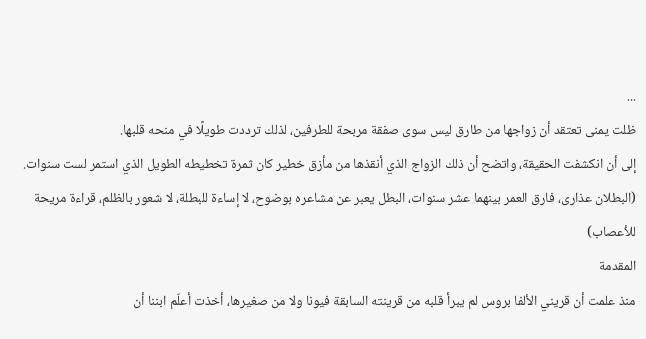...
ظلت يمنى تعتقد أن زواجها من طارق ليس سوى صفقة مربحة للطرفين، لذلك ترددت طويلًا في منحه قلبها.
إلى أن انكشفت الحقيقة، واتضح أن ذلك الزواج الذي أنقذها من مأزق خطير كان ثمرة تخطيطه الطويل الذي استمر لست سنوات.
(البطلان عذارى، فارق العمر بينهما عشر سنوات، البطل يعبر عن مشاعره بوضوح، لا إساءة للبطلة، لا شعور بالظلم، قراءة مريحة للأعصاب)
المقدمة
منذ علمت أن قريني الألفا بروس لم يبرأ قلبه من قرينته السابقة فيونا ولا من صغيرها، أخذت أعلّم ابننا أن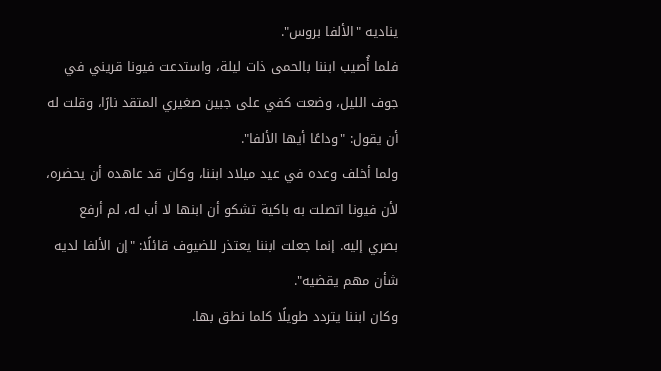يناديه "الألفا بروس".
فلما أُصيب ابننا بالحمى ذات ليلة، واستدعت فيونا قريني في جوف الليل، وضعت كفي على جبين صغيري المتقد نارًا، وقلت له أن يقول: "وداعًا أيها الألفا".
ولما أخلف وعده في عيد ميلاد ابننا، وكان قد عاهده أن يحضره، لأن فيونا اتصلت به باكية تشكو أن ابنها لا أب له، لم أرفع بصري إليه. إنما جعلت ابننا يعتذر للضيوف قائلًا: "إن الألفا لديه شأن مهم يقضيه".
وكان ابننا يتردد طويلًا كلما نطق بها.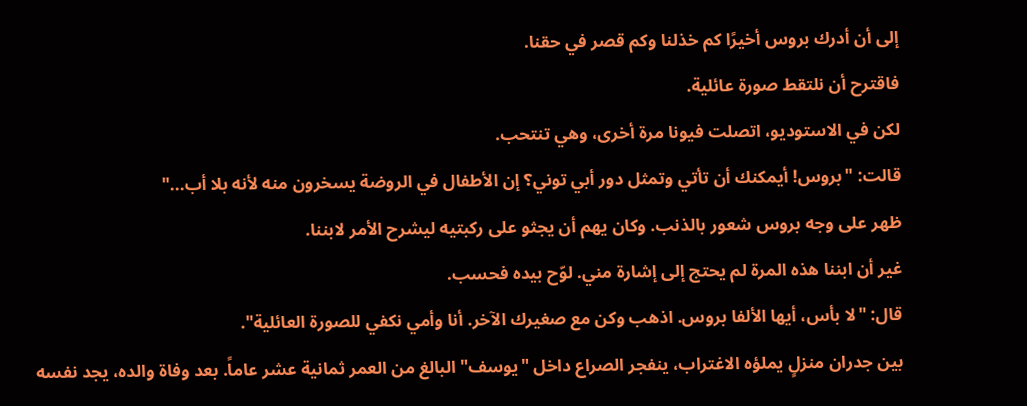إلى أن أدرك بروس أخيرًا كم خذلنا وكم قصر في حقنا.
فاقترح أن نلتقط صورة عائلية.
لكن في الاستوديو، اتصلت فيونا مرة أخرى، وهي تنتحب.
قالت: "بروس! أيمكنك أن تأتي وتمثل دور أبي توني؟ إن الأطفال في الروضة يسخرون منه لأنه بلا أب..."
ظهر على وجه بروس شعور بالذنب. وكان يهم أن يجثو على ركبتيه ليشرح الأمر لابننا.
غير أن ابننا هذه المرة لم يحتج إلى إشارة مني. لوّح بيده فحسب.
قال: "لا بأس، أيها الألفا بروس. اذهب وكن مع صغيرك الآخر. أنا وأمي نكفي للصورة العائلية".
بين جدران منزلٍ يملؤه الاغتراب، ينفجر الصراع داخل "يوسف" البالغ من العمر ثمانية عشر عاماً. بعد وفاة والده، يجد نفسه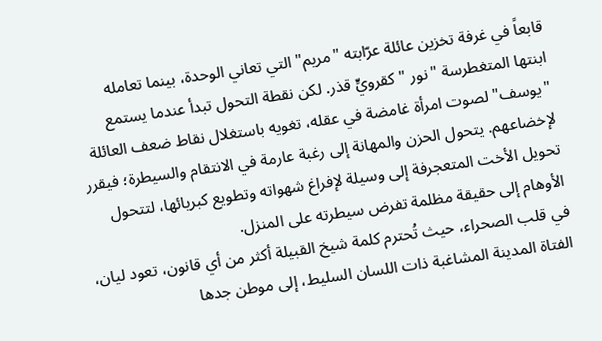قابعاً في غرفة تخزين عائلة عرّابته "مريم" التي تعاني الوحدة، بينما تعامله ابنتها المتغطرسة "نور " كقرويٍّ قذر. لكن نقطة التحول تبدأ عندما يستمع "يوسف" لصوت امرأة غامضة في عقله، تغويه باستغلال نقاط ضعف العائلة لإخضاعهم. يتحول الحزن والمهانة إلى رغبة عارمة في الانتقام والسيطرة؛ فيقرر تحويل الأخت المتعجرفة إلى وسيلة لإفراغ شهواته وتطويع كبريائها، لتتحول الأوهام إلى حقيقة مظلمة تفرض سيطرته على المنزل.
في قلب الصحراء، حيث تُحترم كلمة شيخ القبيلة أكثر من أي قانون، تعود ليان، الفتاة المدينة المشاغبة ذات اللسان السليط، إلى موطن جدها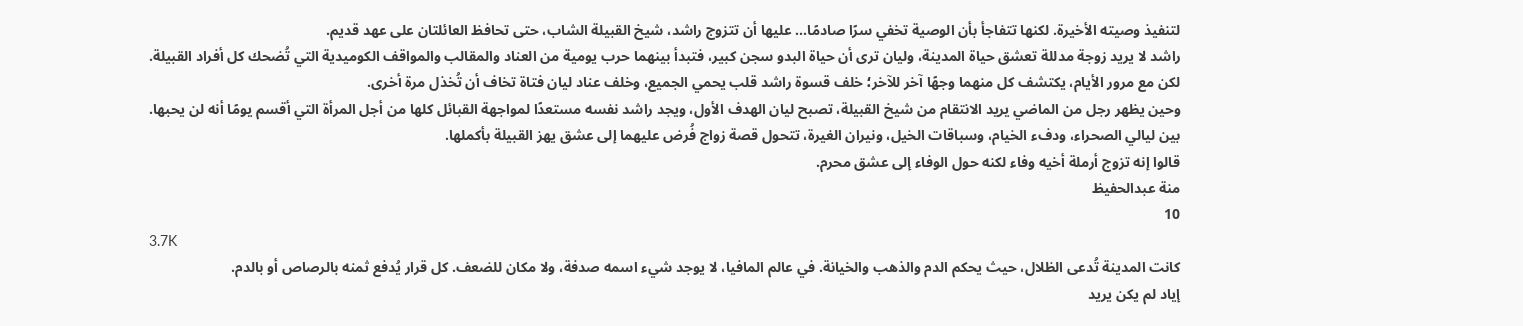لتنفيذ وصيته الأخيرة. لكنها تتفاجأ بأن الوصية تخفي سرًا صادمًا... عليها أن تتزوج راشد، شيخ القبيلة الشاب، حتى تحافظ العائلتان على عهد قديم.
راشد لا يريد زوجة مدللة تعشق حياة المدينة، وليان ترى أن حياة البدو سجن كبير، فتبدأ بينهما حرب يومية من العناد والمقالب والمواقف الكوميدية التي تُضحك كل أفراد القبيلة.
لكن مع مرور الأيام، يكتشف كل منهما وجهًا آخر للآخر؛ خلف قسوة راشد قلب يحمي الجميع، وخلف عناد ليان فتاة تخاف أن تُخذل مرة أخرى.
وحين يظهر رجل من الماضي يريد الانتقام من شيخ القبيلة، تصبح ليان الهدف الأول، ويجد راشد نفسه مستعدًا لمواجهة القبائل كلها من أجل المرأة التي أقسم يومًا أنه لن يحبها.
بين ليالي الصحراء، ودفء الخيام، وسباقات الخيل، ونيران الغيرة، تتحول قصة زواج فُرض عليهما إلى عشق يهز القبيلة بأكملها.
قالوا إنه تزوج أرملة أخيه وفاء لكنه حول الوفاء إلى عشق محرم.
منة عبدالحفيظ
10
3.7K
كانت المدينة تُدعى الظلال، حيث يحكم الدم والذهب والخيانة. في عالم المافيا، لا يوجد شيء اسمه صدفة، ولا مكان للضعف. كل قرار يُدفع ثمنه بالرصاص أو بالدم.
إياد لم يكن يريد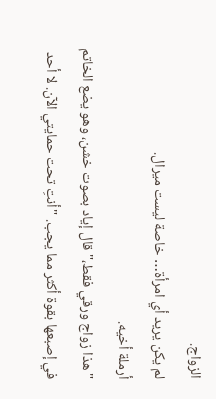الزواج.
لم يكن يريد أي امرأة… خاصة ليست ميرال.
أرملة أخيه.
"هذا زواج ورقي فقط،" قال إياد بصوت خشن، وهو يضع الخاتم في إصبعها بقوة أكثر مما يجب. "أنتِ تحت حمايتي الآن. لا أحد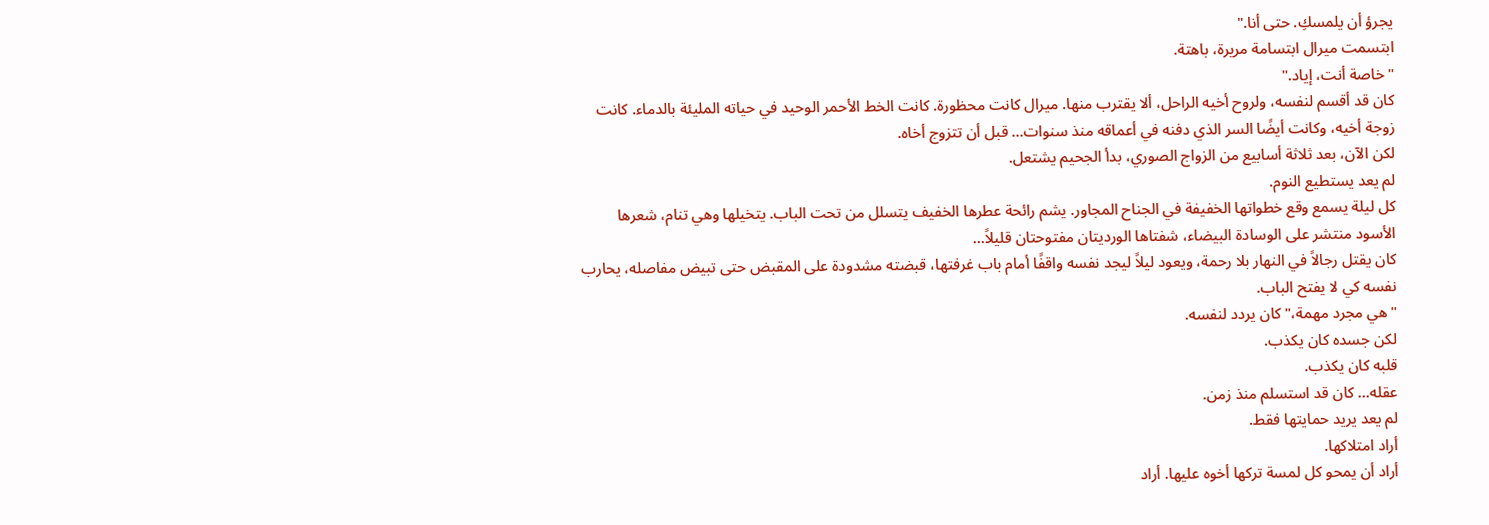يجرؤ أن يلمسكِ. حتى أنا."
ابتسمت ميرال ابتسامة مريرة، باهتة.
"خاصة أنت، إياد."
كان قد أقسم لنفسه، ولروح أخيه الراحل، ألا يقترب منها. ميرال كانت محظورة. كانت الخط الأحمر الوحيد في حياته المليئة بالدماء. كانت زوجة أخيه، وكانت أيضًا السر الذي دفنه في أعماقه منذ سنوات… قبل أن تتزوج أخاه.
لكن الآن، بعد ثلاثة أسابيع من الزواج الصوري، بدأ الجحيم يشتعل.
لم يعد يستطيع النوم.
كل ليلة يسمع وقع خطواتها الخفيفة في الجناح المجاور. يشم رائحة عطرها الخفيف يتسلل من تحت الباب. يتخيلها وهي تنام، شعرها الأسود منتشر على الوسادة البيضاء، شفتاها الورديتان مفتوحتان قليلاً…
كان يقتل رجالاً في النهار بلا رحمة، ويعود ليلاً ليجد نفسه واقفًا أمام باب غرفتها، قبضته مشدودة على المقبض حتى تبيض مفاصله، يحارب نفسه كي لا يفتح الباب.
"هي مجرد مهمة،" كان يردد لنفسه.
لكن جسده كان يكذب.
قلبه كان يكذب.
عقله… كان قد استسلم منذ زمن.
لم يعد يريد حمايتها فقط.
أراد امتلاكها.
أراد أن يمحو كل لمسة تركها أخوه عليها. أراد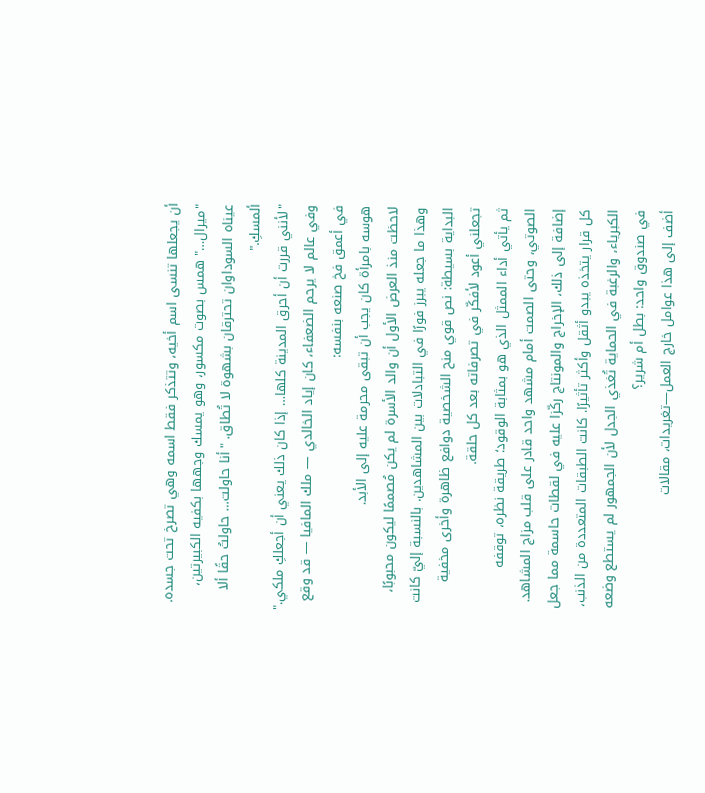أن يجعلها تنسى اسم أخيه، وتتذكر فقط اسمه وهي تصرخ تحت جسده.
"ميرال…" همس بصوت مكسور، وهو يمسك وجهها بكفيه الكبيرتين، عيناه السوداوان تحترقان بشهوة لا تُطاق. "أنا حاولت… حاولتُ حقًا ألا ألمسكِ."
"لأنني قررت أن أحرق المدينة كلها… إذا كان ذلك يعني أن أجعلكِ ملكي."
وفي عالم لا يرحم الضعفاء، كان إياد الخالدي — ملك المافيا — قد وقع في أعمق فخ صنعه بنفسه:
هوسه بامرأة كان يجب أن تبقى محرمة عليه إلى الأبد.
لاحظت منذ العرض الأول أن والد الأسرة لم يكن مُصممًا ليكون محبوبًا، وهذا ما جعله يبرز فورًا في التبادلات بين المشاهدين. بالنسبة إليّ كانت البداية بسيطة: نص قوي منح الشخصية دوافع ظاهرة وأخرى مخفية تجعلني أعود لأفكّر في تصرفاته بعد كل حلقة.
ثم يأتي أداء الممثل الذي هو بمثابة الوقود؛ طريقة نظره، توقفه الصوتي، وحتى الصمت أمام مشهد واحد قادر على قلب مزاج المشاهد. إضافة إلى ذلك، الإخراج والمونتاج ركّزا عليه في لقطات حاسمة مما جعل كل قرار يتخذه يبدو أثقل وأكثر تأثيرًا. كانت الطبقات المتعددة من الذنب، الكبرياء، والرغبة في الحماية تُغذي الجدل لأن الجمهور لم يستطع وضعه في صندوق واحد: بطل أم شرير؟
أضف إلى هذا عوامل خارج العمل—تغريدات، مقالات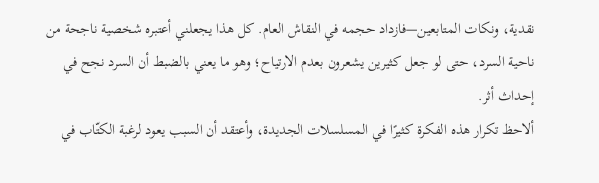نقدية، ونكات المتابعين—فازداد حجمه في النقاش العام. كل هذا يجعلني أعتبره شخصية ناجحة من ناحية السرد، حتى لو جعل كثيرين يشعرون بعدم الارتياح؛ وهو ما يعني بالضبط أن السرد نجح في إحداث أثر.
ألاحظ تكرار هذه الفكرة كثيرًا في المسلسلات الجديدة، وأعتقد أن السبب يعود لرغبة الكتّاب في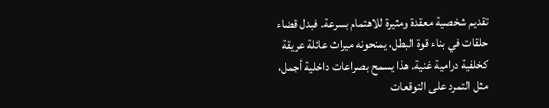تقديم شخصية معقدة ومثيرة للاهتمام بسرعة. فبدل قضاء حلقات في بناء قوة البطل، يمنحونه ميراث عائلة عريقة كخلفية درامية غنية. هذا يسمح بصراعات داخلية أجمل، مثل التمرد على التوقعات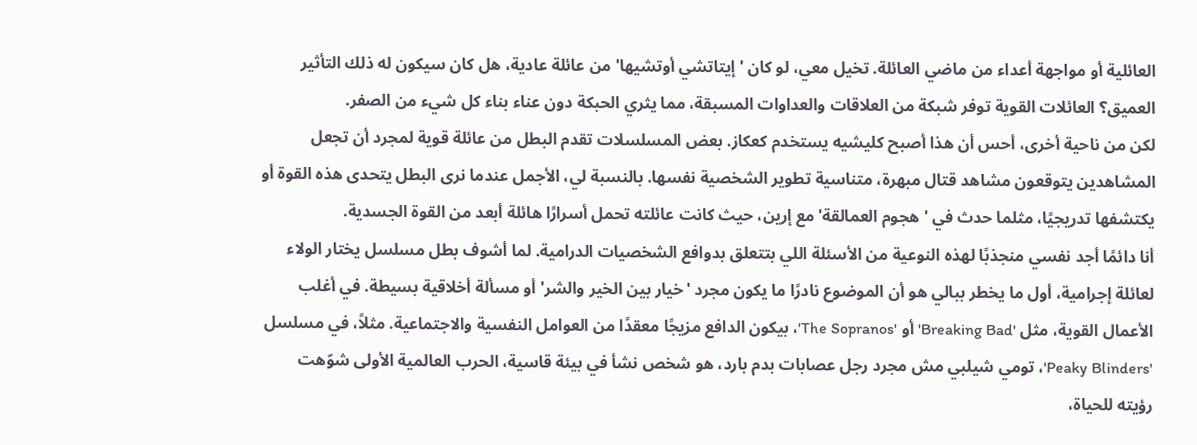العائلية أو مواجهة أعداء من ماضي العائلة. تخيل معي، لو كان 'إيتاتشي أوتشيها' من عائلة عادية، هل كان سيكون له ذلك التأثير العميق؟ العائلات القوية توفر شبكة من العلاقات والعداوات المسبقة، مما يثري الحبكة دون عناء بناء كل شيء من الصفر.
لكن من ناحية أخرى، أحس أن هذا أصبح كليشيه يستخدم كعكاز. بعض المسلسلات تقدم البطل من عائلة قوية لمجرد أن تجعل المشاهدين يتوقعون مشاهد قتال مبهرة، متناسية تطوير الشخصية نفسها. بالنسبة لي، الأجمل عندما نرى البطل يتحدى هذه القوة أو يكتشفها تدريجيًا، مثلما حدث في 'هجوم العمالقة' مع إرين، حيث كانت عائلته تحمل أسرارًا هائلة أبعد من القوة الجسدية.
أنا دائمًا أجد نفسي منجذبًا لهذه النوعية من الأسئلة اللي بتتعلق بدوافع الشخصيات الدرامية. لما أشوف بطل مسلسل يختار الولاء لعائلة إجرامية، أول ما يخطر ببالي هو أن الموضوع نادرًا ما يكون مجرد 'خيار بين الخير والشر' أو مسألة أخلاقية بسيطة. في أغلب الأعمال القوية، مثل 'Breaking Bad' أو 'The Sopranos'، بيكون الدافع مزيجًا معقدًا من العوامل النفسية والاجتماعية. مثلاً، في مسلسل 'Peaky Blinders'، تومي شيلبي مش مجرد رجل عصابات بدم بارد، هو شخص نشأ في بيئة قاسية، الحرب العالمية الأولى شوّهت رؤيته للحياة،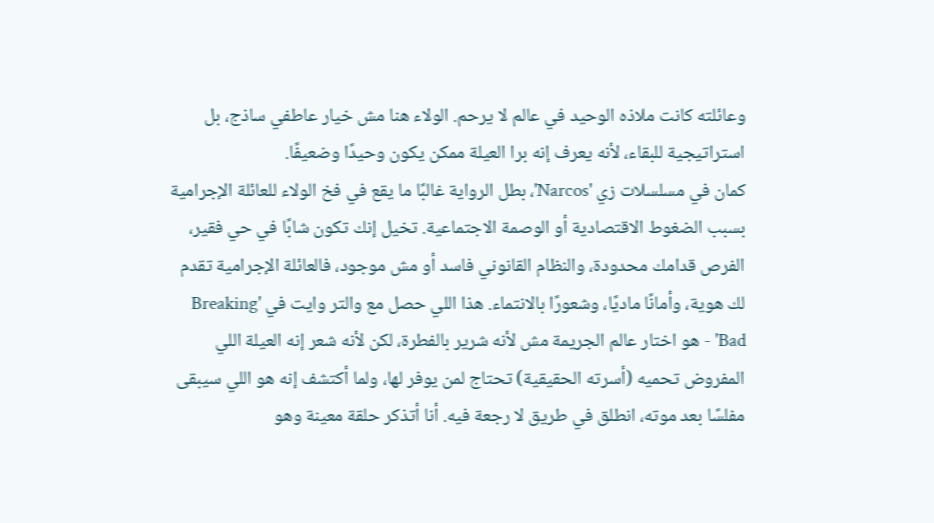وعائلته كانت ملاذه الوحيد في عالم لا يرحم. الولاء هنا مش خيار عاطفي ساذج، بل استراتيجية للبقاء، لأنه يعرف إنه برا العيلة ممكن يكون وحيدًا وضعيفًا.
كمان في مسلسلات زي 'Narcos'، بطل الرواية غالبًا ما يقع في فخ الولاء للعائلة الإجرامية بسبب الضغوط الاقتصادية أو الوصمة الاجتماعية. تخيل إنك تكون شابًا في حي فقير، الفرص قدامك محدودة، والنظام القانوني فاسد أو مش موجود، فالعائلة الإجرامية تقدم لك هوية، وأمانًا ماديًا، وشعورًا بالانتماء. هذا اللي حصل مع والتر وايت في 'Breaking Bad' - هو اختار عالم الجريمة مش لأنه شرير بالفطرة، لكن لأنه شعر إنه العيلة اللي المفروض تحميه (أسرته الحقيقية) تحتاج لمن يوفر لها، ولما أكتشف إنه هو اللي سيبقى مفلسًا بعد موته، انطلق في طريق لا رجعة فيه. أنا أتذكر حلقة معينة وهو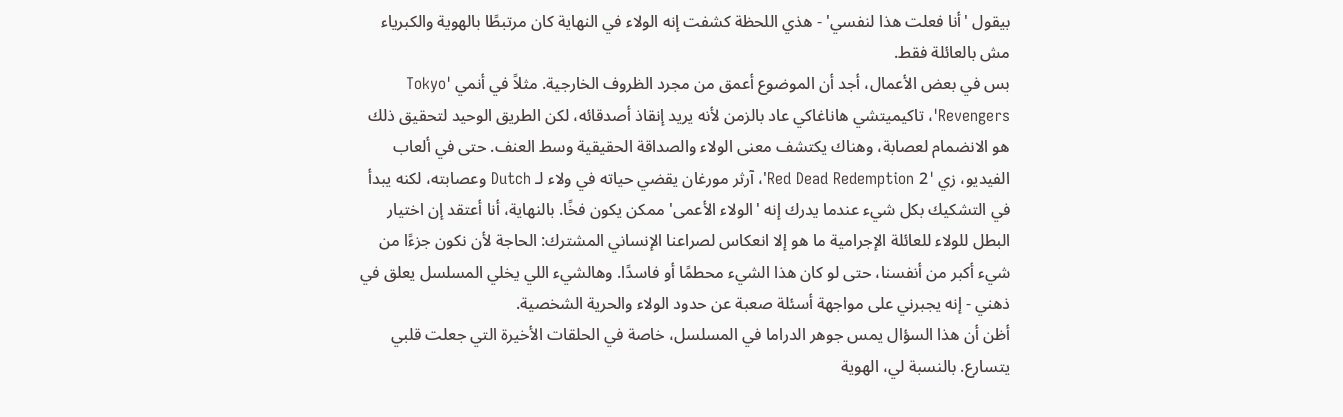بيقول 'أنا فعلت هذا لنفسي' - هذي اللحظة كشفت إنه الولاء في النهاية كان مرتبطًا بالهوية والكبرياء مش بالعائلة فقط.
بس في بعض الأعمال، أجد أن الموضوع أعمق من مجرد الظروف الخارجية. مثلاً في أنمي 'Tokyo Revengers'، تاكيميتشي هاناغاكي عاد بالزمن لأنه يريد إنقاذ أصدقائه، لكن الطريق الوحيد لتحقيق ذلك هو الانضمام لعصابة، وهناك يكتشف معنى الولاء والصداقة الحقيقية وسط العنف. حتى في ألعاب الفيديو، زي 'Red Dead Redemption 2'، آرثر مورغان يقضي حياته في ولاء لـ Dutch وعصابته، لكنه يبدأ في التشكيك بكل شيء عندما يدرك إنه 'الولاء الأعمى' ممكن يكون فخًا. بالنهاية، أنا أعتقد إن اختيار البطل للولاء للعائلة الإجرامية ما هو إلا انعكاس لصراعنا الإنساني المشترك: الحاجة لأن نكون جزءًا من شيء أكبر من أنفسنا، حتى لو كان هذا الشيء محطمًا أو فاسدًا. وهالشيء اللي يخلي المسلسل يعلق في ذهني - إنه يجبرني على مواجهة أسئلة صعبة عن حدود الولاء والحرية الشخصية.
أظن أن هذا السؤال يمس جوهر الدراما في المسلسل، خاصة في الحلقات الأخيرة التي جعلت قلبي يتسارع. بالنسبة لي، الهوية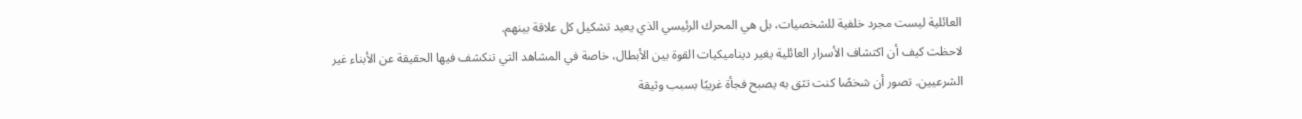العائلية ليست مجرد خلفية للشخصيات، بل هي المحرك الرئيسي الذي يعيد تشكيل كل علاقة بينهم.
لاحظت كيف أن اكتشاف الأسرار العائلية يغير ديناميكيات القوة بين الأبطال، خاصة في المشاهد التي تنكشف فيها الحقيقة عن الأبناء غير الشرعيين. تصور أن شخصًا كنت تثق به يصبح فجأة غريبًا بسبب وثيقة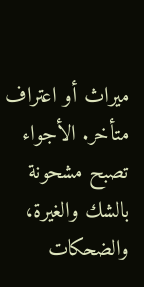ميراث أو اعتراف متأخر. الأجواء تصبح مشحونة بالشك والغيرة، والضحكات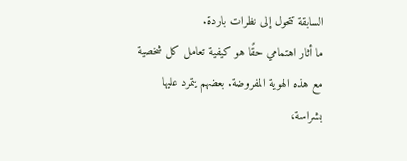السابقة تتحول إلى نظرات باردة.
ما أثار اهتمامي حقًا هو كيفية تعامل كل شخصية مع هذه الهوية المفروضة. بعضهم يتمرد عليها بشراسة،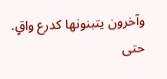وآخرون يتبنونها كدرع واقٍ. حتى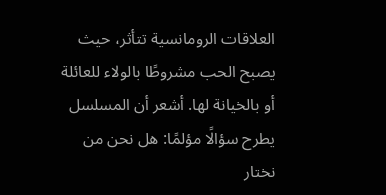العلاقات الرومانسية تتأثر، حيث يصبح الحب مشروطًا بالولاء للعائلة أو بالخيانة لها. أشعر أن المسلسل يطرح سؤالًا مؤلمًا: هل نحن من نختار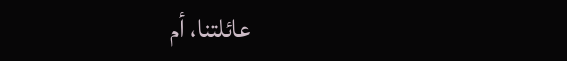عائلتنا، أم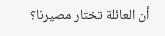أن العائلة تختار مصيرنا؟